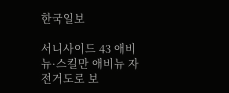한국일보

서니사이드 43 애비뉴·스킬만 애비뉴 자전거도로 보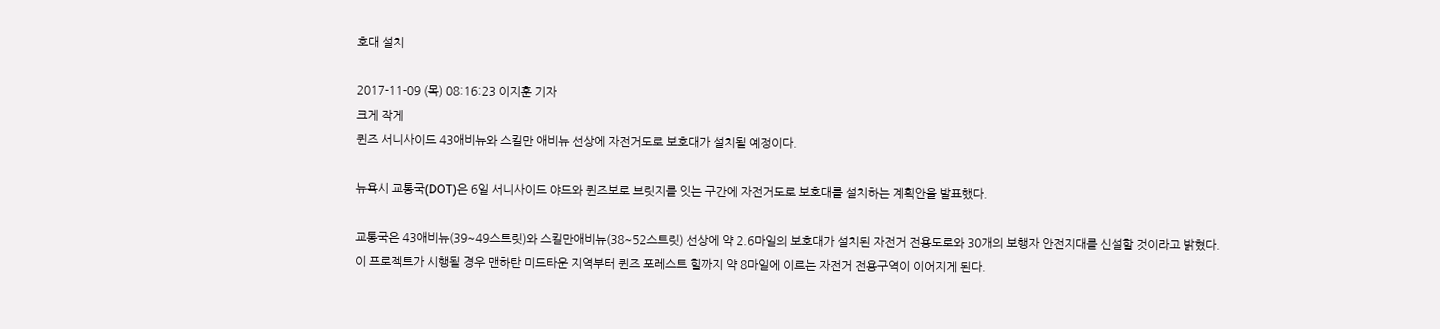호대 설치

2017-11-09 (목) 08:16:23 이지훈 기자
크게 작게
퀸즈 서니사이드 43애비뉴와 스킬만 애비뉴 선상에 자전거도로 보호대가 설치될 예정이다.

뉴욕시 교통국(DOT)은 6일 서니사이드 야드와 퀸즈보로 브릿지를 잇는 구간에 자전거도로 보호대를 설치하는 계획안을 발표했다.

교통국은 43애비뉴(39~49스트릿)와 스킬만애비뉴(38~52스트릿) 선상에 약 2.6마일의 보호대가 설치된 자전거 전용도로와 30개의 보행자 안전지대를 신설할 것이라고 밝혔다.
이 프로젝트가 시행될 경우 맨하탄 미드타운 지역부터 퀸즈 포레스트 힐까지 약 8마일에 이르는 자전거 전용구역이 이어지게 된다.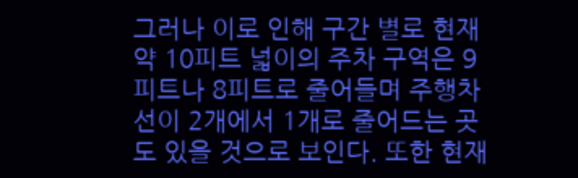그러나 이로 인해 구간 별로 현재 약 10피트 넓이의 주차 구역은 9피트나 8피트로 줄어들며 주행차선이 2개에서 1개로 줄어드는 곳도 있을 것으로 보인다. 또한 현재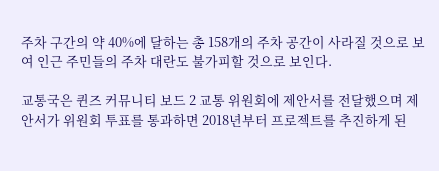주차 구간의 약 40%에 달하는 총 158개의 주차 공간이 사라질 것으로 보여 인근 주민들의 주차 대란도 불가피할 것으로 보인다.

교통국은 퀸즈 커뮤니티 보드 2 교통 위원회에 제안서를 전달했으며 제안서가 위원회 투표를 통과하면 2018년부터 프로젝트를 추진하게 된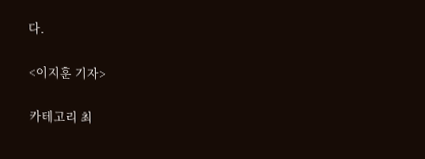다.

<이지훈 기자>

카테고리 최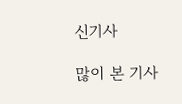신기사

많이 본 기사